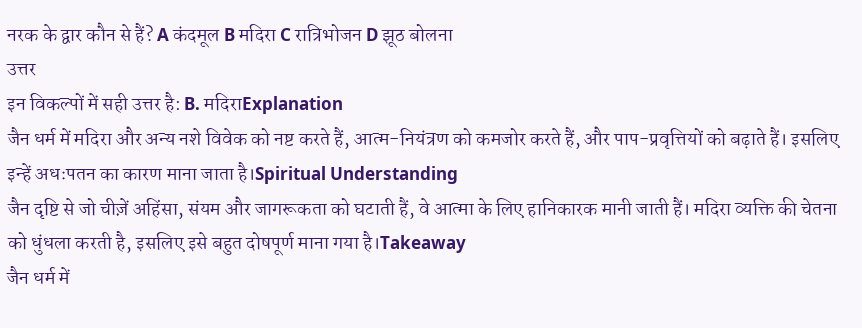नरक के द्वार कौन से हैं? A कंदमूल B मदिरा C रात्रिभोजन D झूठ बोलना
उत्तर
इन विकल्पों में सही उत्तर है: B. मदिराExplanation
जैन धर्म में मदिरा और अन्य नशे विवेक को नष्ट करते हैं, आत्म-नियंत्रण को कमजोर करते हैं, और पाप-प्रवृत्तियों को बढ़ाते हैं। इसलिए इन्हें अधःपतन का कारण माना जाता है।Spiritual Understanding
जैन दृष्टि से जो चीज़ें अहिंसा, संयम और जागरूकता को घटाती हैं, वे आत्मा के लिए हानिकारक मानी जाती हैं। मदिरा व्यक्ति की चेतना को धुंधला करती है, इसलिए इसे बहुत दोषपूर्ण माना गया है।Takeaway
जैन धर्म में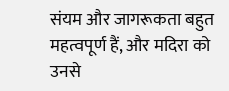संयम और जागरूकता बहुत महत्वपूर्ण हैं, और मदिरा को उनसे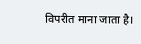विपरीत माना जाता है।